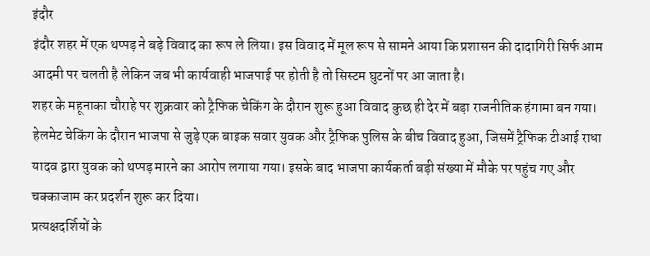इंदौर
इंदौर शहर में एक थप्पड़ ने बड़े विवाद का रूप ले लिया। इस विवाद में मूल रूप से सामने आया कि प्रशासन की दादागिरी सिर्फ आम आदमी पर चलती है लेकिन जब भी कार्यवाही भाजपाई पर होती है तो सिस्टम घुटनों पर आ जाता है।
शहर के महूनाका चौराहे पर शुक्रवार को ट्रैफिक चेकिंग के दौरान शुरू हुआ विवाद कुछ ही देर में बड़ा राजनीतिक हंगामा बन गया। हेलमेट चेकिंग के दौरान भाजपा से जुड़े एक बाइक सवार युवक और ट्रैफिक पुलिस के बीच विवाद हुआ, जिसमें ट्रैफिक टीआई राधा यादव द्वारा युवक को थप्पड़ मारने का आरोप लगाया गया। इसके बाद भाजपा कार्यकर्ता बड़ी संख्या में मौके पर पहुंच गए और चक्काजाम कर प्रदर्शन शुरू कर दिया।
प्रत्यक्षदर्शियों के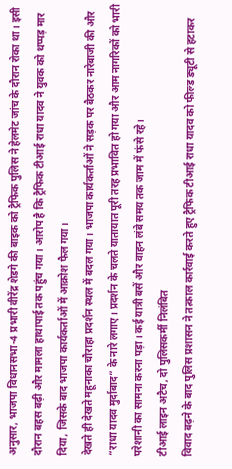अनुसार, भाजपा विधानसभा-4 प्रभारी वीरेंद्र शेडगे की बाइक को ट्रैफिक पुलिस ने हेलमेट जांच के दौरान रोका था। इसी दौरान बहस बढ़ी और मामला हाथापाई तक पहुंच गया। आरोप है कि ट्रैफिक टीआई राधा यादव ने युवक को थप्पड़ मार दिया, जिसके बाद भाजपा कार्यकर्ताओं में आक्रोश फैल गया।
देखते ही देखते महूनाका चौराहा प्रदर्शन स्थल में बदल गया। भाजपा कार्यकर्ताओं ने सड़क पर बैठकर नारेबाजी की और “राधा यादव मुर्दाबाद” के नारे लगाए। प्रदर्शन के चलते यातायात पूरी तरह प्रभावित हो गया और आम नागरिकों को भारी परेशानी का सामना करना पड़ा। कई यात्री बसें और वाहन लंबे समय तक जाम में फंसे रहे।
टीआई लाइन अटैच, दो पुलिसकर्मी निलंबित
विवाद बढ़ने के बाद पुलिस प्रशासन ने तत्काल कार्रवाई करते हुए ट्रैफिक टीआई राधा यादव को फील्ड ड्यूटी से हटाकर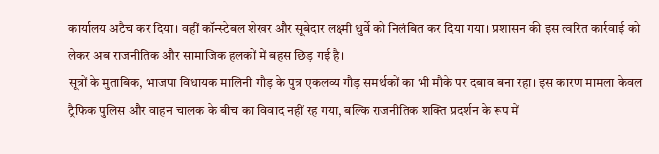कार्यालय अटैच कर दिया। वहीं कॉन्स्टेबल शेखर और सूबेदार लक्ष्मी धुर्वे को निलंबित कर दिया गया। प्रशासन की इस त्वरित कार्रवाई को लेकर अब राजनीतिक और सामाजिक हलकों में बहस छिड़ गई है।
सूत्रों के मुताबिक, भाजपा विधायक मालिनी गौड़ के पुत्र एकलव्य गौड़ समर्थकों का भी मौके पर दबाव बना रहा। इस कारण मामला केवल ट्रैफिक पुलिस और वाहन चालक के बीच का विवाद नहीं रह गया, बल्कि राजनीतिक शक्ति प्रदर्शन के रूप में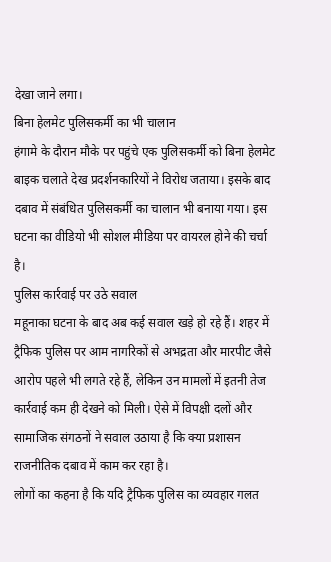देखा जाने लगा।
बिना हेलमेट पुलिसकर्मी का भी चालान
हंगामे के दौरान मौके पर पहुंचे एक पुलिसकर्मी को बिना हेलमेट बाइक चलाते देख प्रदर्शनकारियों ने विरोध जताया। इसके बाद दबाव में संबंधित पुलिसकर्मी का चालान भी बनाया गया। इस घटना का वीडियो भी सोशल मीडिया पर वायरल होने की चर्चा है।
पुलिस कार्रवाई पर उठे सवाल
महूनाका घटना के बाद अब कई सवाल खड़े हो रहे हैं। शहर में ट्रैफिक पुलिस पर आम नागरिकों से अभद्रता और मारपीट जैसे आरोप पहले भी लगते रहे हैं, लेकिन उन मामलों में इतनी तेज कार्रवाई कम ही देखने को मिली। ऐसे में विपक्षी दलों और सामाजिक संगठनों ने सवाल उठाया है कि क्या प्रशासन राजनीतिक दबाव में काम कर रहा है।
लोगों का कहना है कि यदि ट्रैफिक पुलिस का व्यवहार गलत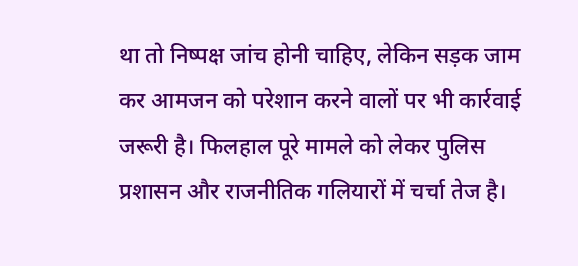था तो निष्पक्ष जांच होनी चाहिए, लेकिन सड़क जाम कर आमजन को परेशान करने वालों पर भी कार्रवाई जरूरी है। फिलहाल पूरे मामले को लेकर पुलिस प्रशासन और राजनीतिक गलियारों में चर्चा तेज है।